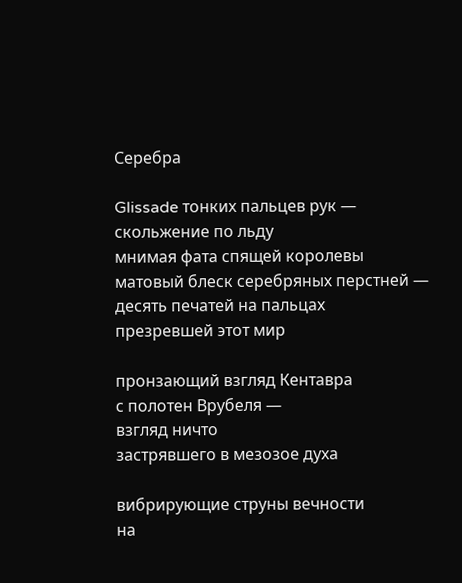Серебра

Glissade тонких пальцев рук —
скольжение по льду
мнимая фата спящей королевы
матовый блеск серебряных перстней —
десять печатей на пальцах
презревшей этот мир

пронзающий взгляд Кентавра
с полотен Врубеля —
взгляд ничто
застрявшего в мезозое духа

вибрирующие струны вечности
на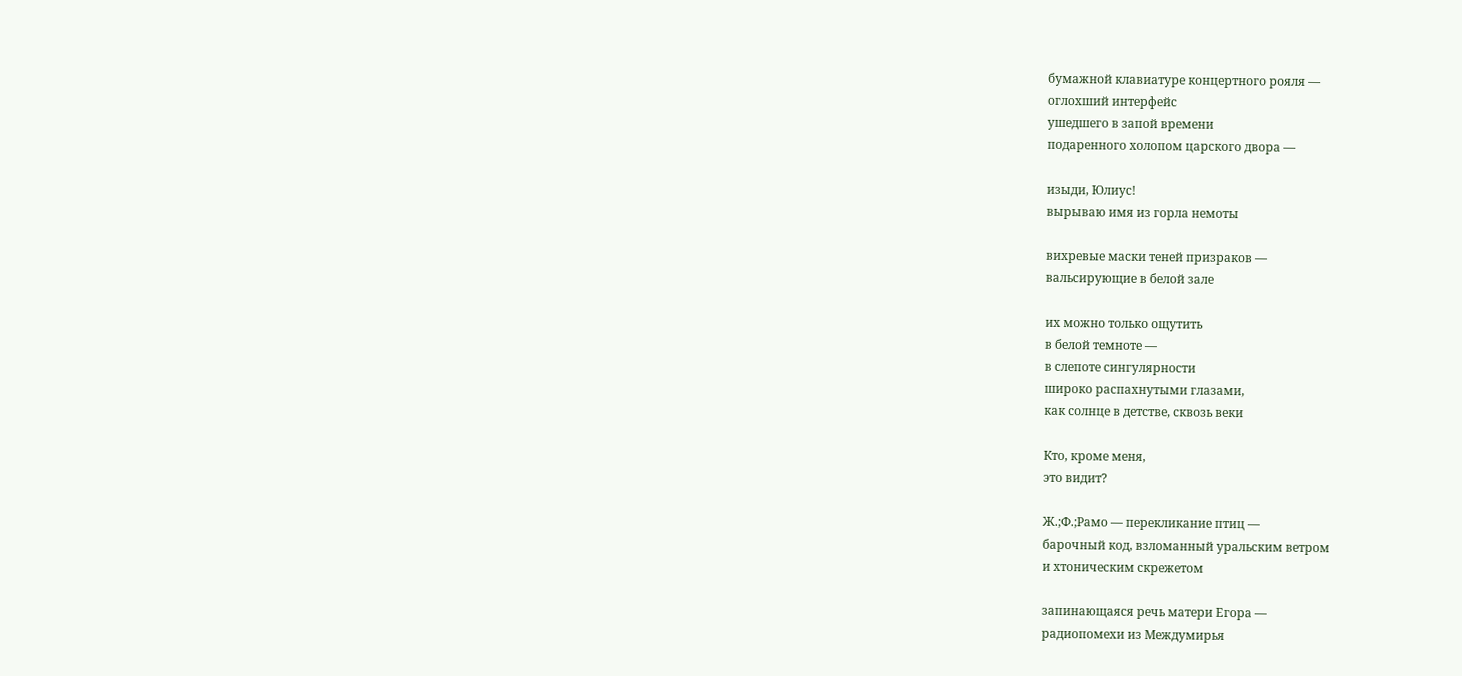бумажной клавиатуре концертного рояля —
оглохший интерфейс
ушедшего в запой времени
подаренного холопом царского двора —

изыди, Юлиус!
вырываю имя из горла немоты

вихревые маски теней призраков —
вальсирующие в белой зале

их можно только ощутить
в белой темноте —
в слепоте сингулярности
широко распахнутыми глазами,
как солнце в детстве, сквозь веки

Кто, кроме меня,
это видит?

Ж.;Ф.;Рамо — перекликание птиц —
барочный код, взломанный уральским ветром
и хтоническим скрежетом

запинающаяся речь матери Егора —
радиопомехи из Междумирья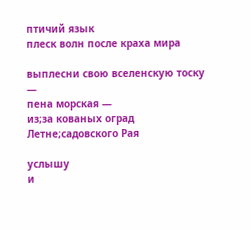птичий язык
плеск волн после краха мира

выплесни свою вселенскую тоску —
пена морская —
из;за кованых оград Летне;садовского Рая

услышу
и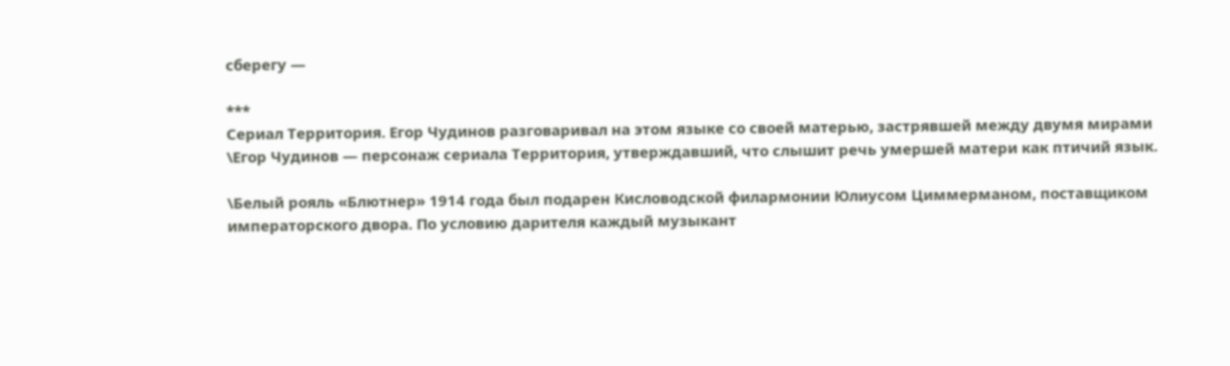сберегу —

***
Сериал Территория. Егор Чудинов разговаривал на этом языке со своей матерью, застрявшей между двумя мирами
\Егор Чудинов — персонаж сериала Территория, утверждавший, что слышит речь умершей матери как птичий язык.

\Белый рояль «Блютнер» 1914 года был подарен Кисловодской филармонии Юлиусом Циммерманом, поставщиком императорского двора. По условию дарителя каждый музыкант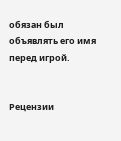обязан был объявлять его имя перед игрой.


Рецензии